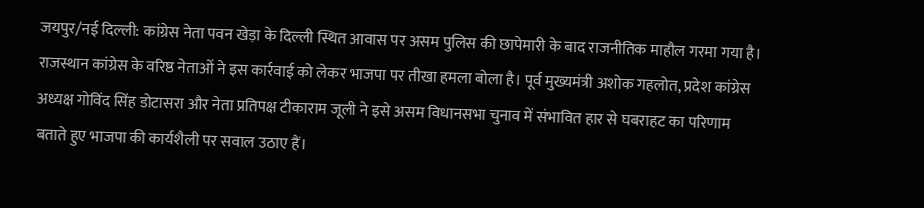जयपुर/नई दिल्ली: कांग्रेस नेता पवन खेड़ा के दिल्ली स्थित आवास पर असम पुलिस की छापेमारी के बाद राजनीतिक माहौल गरमा गया है। राजस्थान कांग्रेस के वरिष्ठ नेताओं ने इस कार्रवाई को लेकर भाजपा पर तीखा हमला बोला है। पूर्व मुख्यमंत्री अशोक गहलोत, प्रदेश कांग्रेस अध्यक्ष गोविंद सिंह डोटासरा और नेता प्रतिपक्ष टीकाराम जूली ने इसे असम विधानसभा चुनाव में संभावित हार से घबराहट का परिणाम बताते हुए भाजपा की कार्यशैली पर सवाल उठाए हैं।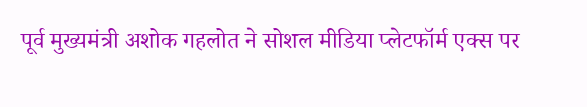पूर्व मुख्यमंत्री अशोक गहलोत ने सोशल मीडिया प्लेटफॉर्म एक्स पर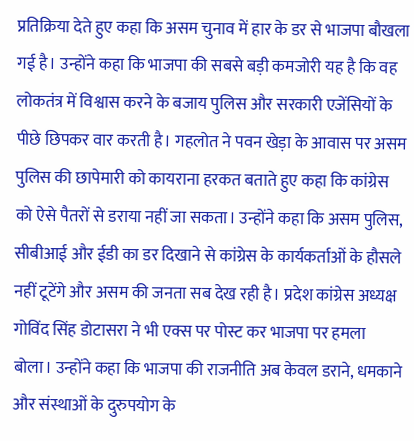प्रतिक्रिया देते हुए कहा कि असम चुनाव में हार के डर से भाजपा बौखला गई है। उन्होंने कहा कि भाजपा की सबसे बड़ी कमजोरी यह है कि वह लोकतंत्र में विश्वास करने के बजाय पुलिस और सरकारी एजेंसियों के पीछे छिपकर वार करती है। गहलोत ने पवन खेड़ा के आवास पर असम पुलिस की छापेमारी को कायराना हरकत बताते हुए कहा कि कांग्रेस को ऐसे पैतरों से डराया नहीं जा सकता। उन्होंने कहा कि असम पुलिस, सीबीआई और ईडी का डर दिखाने से कांग्रेस के कार्यकर्ताओं के हौसले नहीं टूटेंगे और असम की जनता सब देख रही है। प्रदेश कांग्रेस अध्यक्ष गोविंद सिंह डोटासरा ने भी एक्स पर पोस्ट कर भाजपा पर हमला बोला। उन्होंने कहा कि भाजपा की राजनीति अब केवल डराने, धमकाने और संस्थाओं के दुरुपयोग के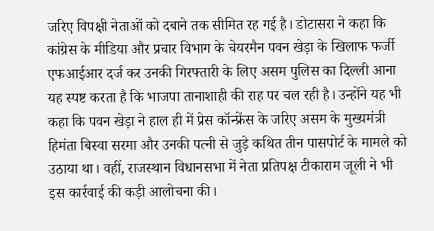जरिए विपक्षी नेताओं को दबाने तक सीमित रह गई है। डोटासरा ने कहा कि कांग्रेस के मीडिया और प्रचार विभाग के चेयरमैन पवन खेड़ा के खिलाफ फर्जी एफआईआर दर्ज कर उनकी गिरफ्तारी के लिए असम पुलिस का दिल्ली आना यह स्पष्ट करता है कि भाजपा तानाशाही की राह पर चल रही है। उन्होंने यह भी कहा कि पवन खेड़ा ने हाल ही में प्रेस कॉन्फ्रेंस के जरिए असम के मुख्यमंत्री हिमंता बिस्वा सरमा और उनकी पत्नी से जुड़े कथित तीन पासपोर्ट के मामले को उठाया था। वहीं, राजस्थान विधानसभा में नेता प्रतिपक्ष टीकाराम जूली ने भी इस कार्रवाई की कड़ी आलोचना की।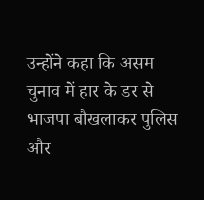उन्होंने कहा कि असम चुनाव में हार के डर से भाजपा बौखलाकर पुलिस और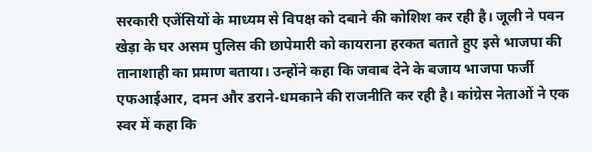सरकारी एजेंसियों के माध्यम से विपक्ष को दबाने की कोशिश कर रही है। जूली ने पवन खेड़ा के घर असम पुलिस की छापेमारी को कायराना हरकत बताते हुए इसे भाजपा की तानाशाही का प्रमाण बताया। उन्होंने कहा कि जवाब देने के बजाय भाजपा फर्जी एफआईआर, दमन और डराने-धमकाने की राजनीति कर रही है। कांग्रेस नेताओं ने एक स्वर में कहा कि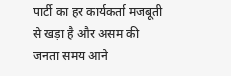पार्टी का हर कार्यकर्ता मजबूती से खड़ा है और असम की जनता समय आने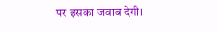पर इसका जवाब देगी।